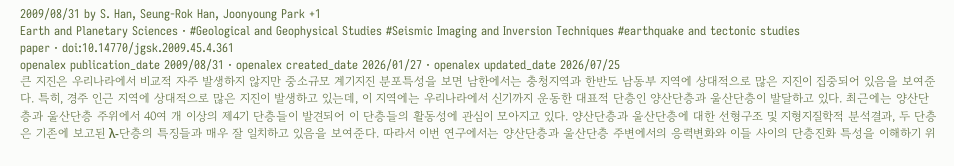2009/08/31 by S. Han, Seung-Rok Han, Joonyoung Park +1
Earth and Planetary Sciences · #Geological and Geophysical Studies #Seismic Imaging and Inversion Techniques #earthquake and tectonic studies
paper · doi:10.14770/jgsk.2009.45.4.361
openalex publication_date 2009/08/31 · openalex created_date 2026/01/27 · openalex updated_date 2026/07/25
큰 지진은 우리나라에서 비교적 자주 발생하지 않지만 중소규모 계기지진 분포특성을 보면 남한에서는 충청지역과 한반도 남동부 지역에 상대적으로 많은 지진이 집중되어 있음을 보여준다. 특히, 경주 인근 지역에 상대적으로 많은 지진이 발생하고 있는데, 이 지역에는 우리나라에서 신기까지 운동한 대표적 단층인 양산단층과 울산단층이 발달하고 있다. 최근에는 양산단층과 울산단층 주위에서 40여 개 이상의 제4기 단층들이 발견되어 이 단층들의 활동성에 관심이 모아지고 있다. 양산단층과 울산단층에 대한 선형구조 및 지형지질학적 분석결과, 두 단층은 기존에 보고된 λ-단층의 특징들과 매우 잘 일치하고 있음을 보여준다. 따라서 이번 연구에서는 양산단층과 울산단층 주변에서의 응력변화와 이들 사이의 단층진화 특성을 이해하기 위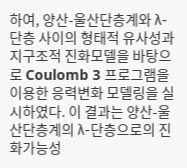하여, 양산-울산단층계와 λ-단층 사이의 형태적 유사성과 지구조적 진화모델을 바탕으로 Coulomb 3 프로그램을 이용한 응력변화 모델링을 실시하였다. 이 결과는 양산-울산단층계의 λ-단층으로의 진화가능성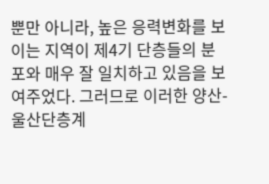뿐만 아니라, 높은 응력변화를 보이는 지역이 제4기 단층들의 분포와 매우 잘 일치하고 있음을 보여주었다. 그러므로 이러한 양산-울산단층계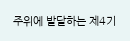주위에 발달하는 제4기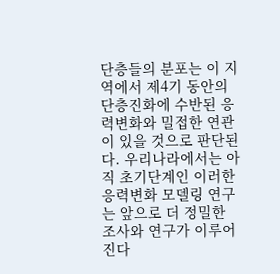단층들의 분포는 이 지역에서 제4기 동안의 단층진화에 수반된 응력변화와 밀접한 연관이 있을 것으로 판단된다. 우리나라에서는 아직 초기단계인 이러한 응력변화 모델링 연구는 앞으로 더 정밀한 조사와 연구가 이루어진다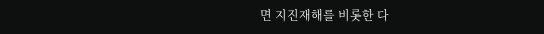면 지진재해를 비롯한 다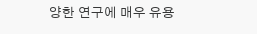양한 연구에 매우 유용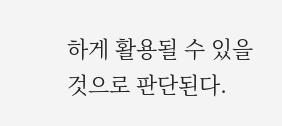하게 활용될 수 있을 것으로 판단된다.